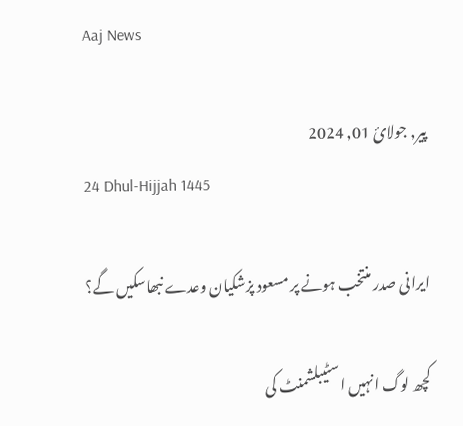Aaj News

پیر, جولائ 01, 2024
24 Dhul-Hijjah 1445

ایرانی صدر منتخب ہونے پر مسعود پزشکیان وعدے نبھاسکیں گے؟

کچھ لوگ انہیں اسٹیبلشمنٹ کی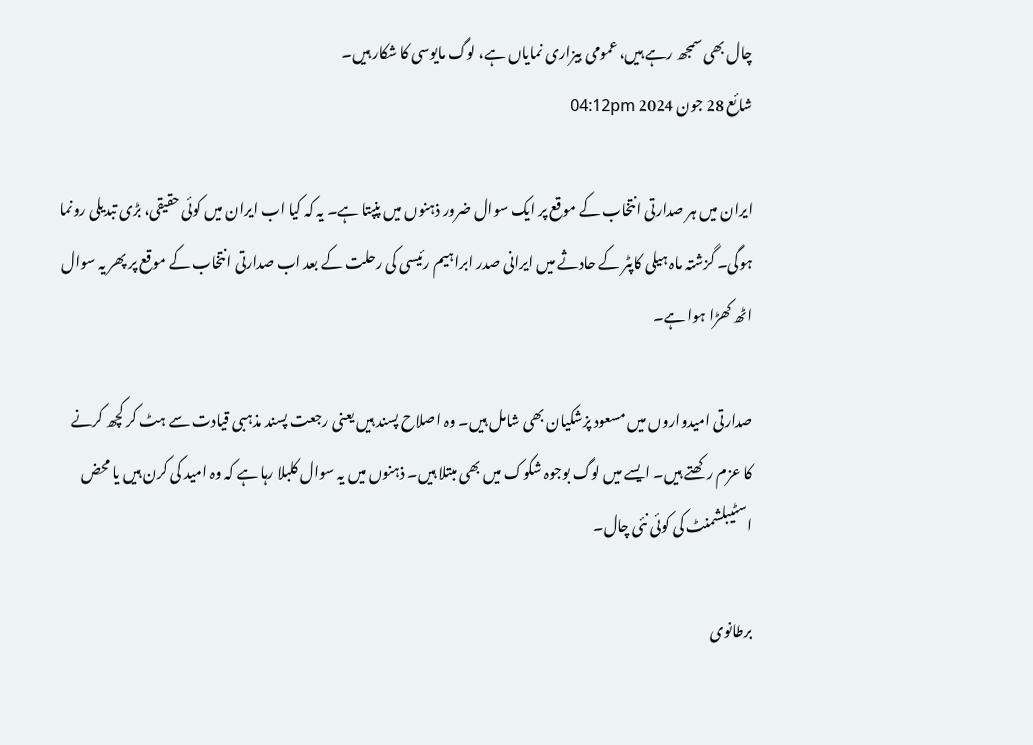چال بھی سمجھ رہے ہیں، عمومی بیزاری نمایاں ہے، لوگ مایوسی کا شکار ہیں۔
شائع 28 جون 2024 04:12pm

ایران میں ہر صدارتی انتخاب کے موقع پر ایک سوال ضرور ذہنوں میں پنپتا ہے۔ یہ کہ کیا اب ایران میں کوئی حقیقی، بڑی تبدیلی رونما ہوگی۔ گزشتہ ماہ ہیلی کاپٹر کے حادثے میں ایرانی صدر ابراہیم رئیسی کی رحلت کے بعد اب صدارتی انتخاب کے موقع پر پھر یہ سوال اٹھ کھڑا ہوا ہے۔

صدارتی امیدواروں میں مسعود پزشکیان بھی شامل ہیں۔ وہ اصلاح پسند ہیں یعنی رجعت پسند مذہبی قیادت سے ہٹ کر کچھ کرنے کا عزم رکھتے ہیں۔ ایسے میں لوگ بوجوہ شکوک میں بھی مبتلا ہیں۔ ذہنوں میں یہ سوال کلبلا رہا ہے کہ وہ امید کی کرن ہیں یا محض اسٹیبلشمنٹ کی کوئی نئی چال۔

برطانوی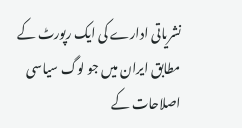نشریاتی ادارے کی ایک رپورٹ کے مطابق ایران میں جو لوگ سیاسی اصلاحات کے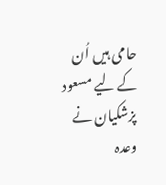حامی ہیں اُن کے لیے مسعود پزشکیان نے وعدہ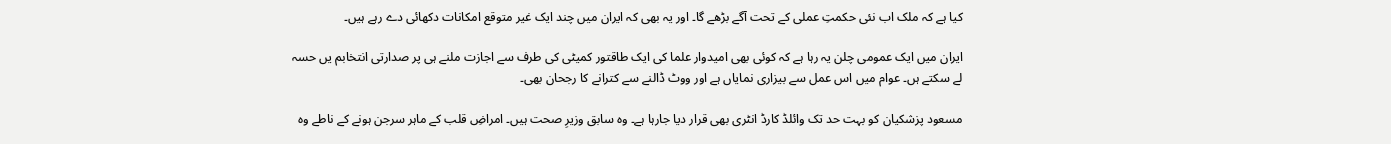کیا ہے کہ ملک اب نئی حکمتِ عملی کے تحت آگے بڑھے گا۔ اور یہ بھی کہ ایران میں چند ایک غیر متوقع امکانات دکھائی دے رہے ہیں۔

ایران میں ایک عمومی چلن یہ رہا ہے کہ کوئی بھی امیدوار علما کی ایک طاقتور کمیٹی کی طرف سے اجازت ملنے ہی پر صدارتی انتخابم یں حسہ لے سکتے ہں۔ عوام میں اس عمل سے بیزاری نمایاں ہے اور ووٹ ڈالنے سے کترانے کا رجحان بھی۔

مسعود پزشکیان کو بہت حد تک وائلڈ کارڈ انٹری بھی قرار دیا جارہا ہے۔ وہ سابق وزیرِ صحت ہیں۔ امراضِ قلب کے ماہر سرجن ہونے کے ناطے وہ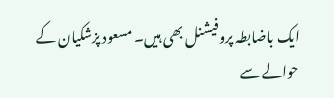ایک باضابطہ پروفیشنل بھی ہیں۔ مسعود پزشکیان کے حوالے سے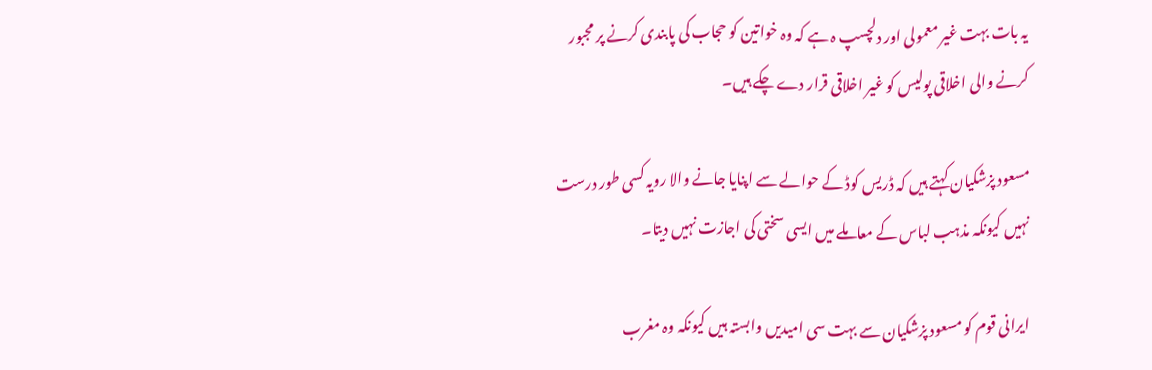یہ بات بہت غیر معمولی اور دلچسپ ہ ہے کہ وہ خواتین کو حجاب کی پابندی کرنے پر مجبور کرنے والی اخلاقی پولیس کو غیر اخلاقی قرار دے چکے ہیں۔

مسعود پزشکیان کہتے ہیں کہ ڈریس کوڈ کے حوالے سے اپنایا جانے والا رویہ کسی طور درست نہیں کیونکہ مذہب لباس کے معاملے میں ایسی سختی کی اجازت نہیں دیتا۔

ایرانی قوم کو مسعود پزشکیان سے بہت سی امیدیں وابستہ ہیں کیونکہ وہ مغرب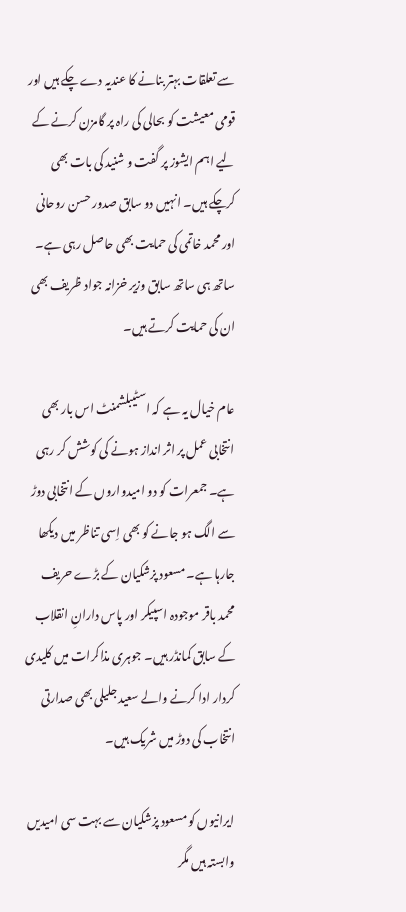سے تعلقات بہتر بنانے کا عندیہ دے چکے ہیں اور قومی معیشت کو بحالی کی راہ پر گامزن کرنے کے لیے اہم ایشوز پر گفت و شنید کی بات بھی کرچکے ہیں۔ انہیں دو سابق صدور حسن روحانی اور محمد خاتمی کی حمایت بھی حاصل رہی ہے۔ ساتھ ہی ساتھ سابق وزیر خزانہ جواد ظریف بھی ان کی حمایت کرتے ہیں۔

عام خیال یہ ہے کہ اسٹیبلشمنٹ اس بار بھی انتخابی عمل پر اثر انداز ہونے کی کوشش کر رہی ہے۔ جمعرات کو دو امیدواروں کے انتخابی دوڑ سے الگ ہو جانے کو بھی اِسی تناظر میں دیکھا جارہا ہے۔ مسعود پزشکیان کے بڑے حریف محمد باقر موجودہ اسپیکر اور پاس دارانِ انقلاب کے سابق کمانڈر ہیں۔ جوہری مذاکرات میں کلیدی کردار ادا کرنے والے سعید جلیلی بھی صدارتی انتخاب کی دوڑ میں شریک ہیں۔

ایرانیوں کو مسعود پزشکیان سے بہت سی امیدیں وابستہ ہیں مگر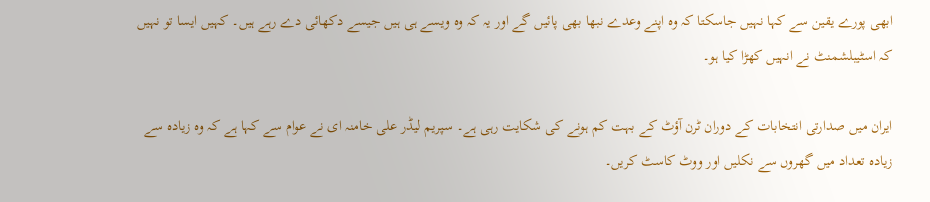ابھی پورے یقین سے کہا نہیں جاسکتا کہ وہ اپنے وعدے نبھا بھی پائیں گے اور یہ کہ وہ ویسے ہی ہیں جیسے دکھائی دے رہے ہیں۔ کہیں ایسا تو نہیں کہ اسٹیبلشمنٹ نے انہیں کھڑا کیا ہو۔

ایران میں صدارتی انتخابات کے دوران ٹرن آؤٹ کے بہت کم ہونے کی شکایت رہی ہے۔ سپریم لیڈر علی خامنہ ای نے عوام سے کہا ہے کہ وہ زیادہ سے زیادہ تعداد میں گھروں سے نکلیں اور ووٹ کاسٹ کریں۔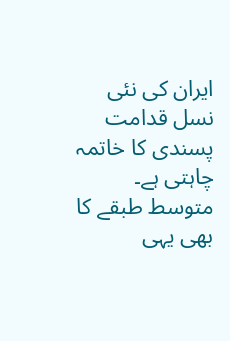ایران کی نئی نسل قدامت پسندی کا خاتمہ چاہتی ہے۔ متوسط طبقے کا بھی یہی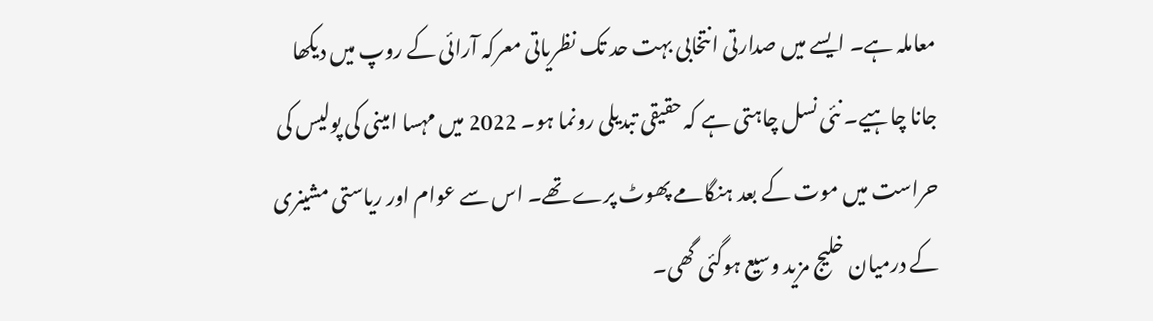معاملہ ہے۔ ایسے میں صدارتی انتخابی بہت حد تک نظریاتی معرکہ آرائی کے روپ میں دیکھا جانا چاہیے۔ نئی نسل چاہتی ہے کہ حقیقی تبدیلی رونما ہو۔ 2022 میں مہسا امینی کی پولیس کی حراست میں موت کے بعد ہنگامے پھوٹ پرے تھے۔ اس سے عوام اور ریاستی مشینری کے درمیان خلیج مزید وسیع ہوگئی گھی۔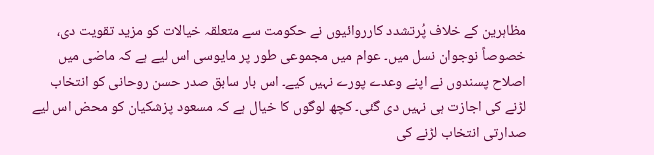مظاہرین کے خلاف پُرتشدد کارروائیوں نے حکومت سے متعلقہ خیالات کو مزید تقویت دی، خصوصاً نوجوان نسل میں۔ عوام میں مجموعی طور پر مایوسی اس لیے ہے کہ ماضی میں اصلاح پسندوں نے اپنے وعدے پورے نہیں کیے۔ اس بار سابق صدر حسن روحانی کو انتخاب لڑنے کی اجازت ہی نہیں دی گئی۔ کچھ لوگوں کا خیال ہے کہ مسعود پزشکیان کو محض اس لیے صدارتی انتخاب لڑنے کی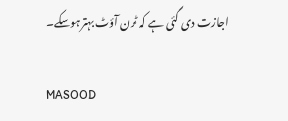اجازت دی گئی ہے کہ ٹرن آؤٹ بہترہوسکے۔

MASOOD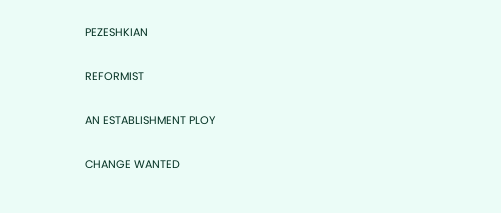PEZESHKIAN

REFORMIST

AN ESTABLISHMENT PLOY

CHANGE WANTED